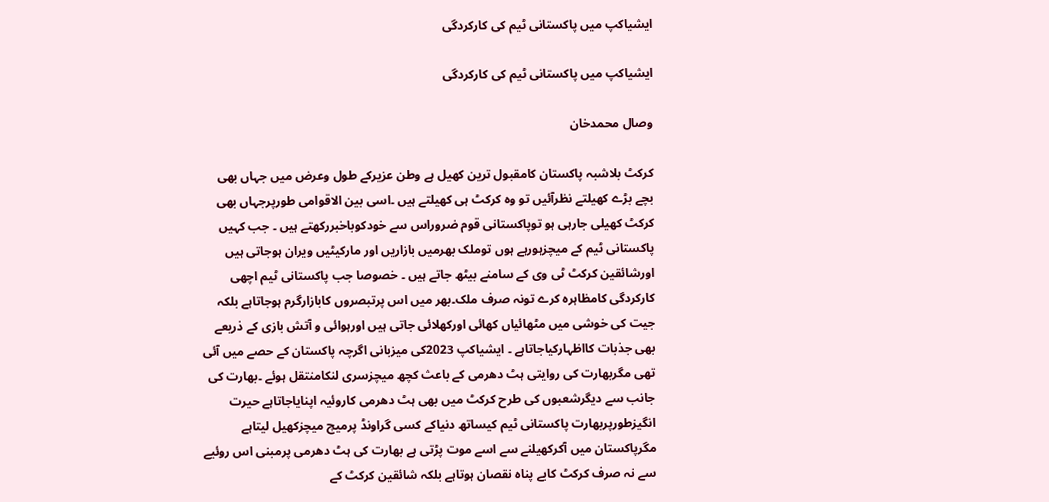ایشیاکپ میں پاکستانی ٹیم کی کارکردگی

ایشیاکپ میں پاکستانی ٹیم کی کارکردگی

وصال محمدخان

کرکٹ بلاشبہ پاکستان کامقبول ترین کھیل ہے وطن عزیرکے طول وعرض میں جہاں بھی بچے بڑے کھیلتے نظرآئیں تو وہ کرکٹ ہی کھیلتے ہیں ۔اسی بین الاقوامی طورپرجہاں بھی کرکٹ کھیلی جارہی ہو توپاکستانی قوم ضروراس سے خودکوباخبررکھتے ہیں ۔ جب کہیں پاکستانی ٹیم کے میچزہورہے ہوں توملک بھرمیں بازاریں اور مارکیٹیں ویران ہوجاتی ہیں اورشائقین کرکٹ ٹی وی کے سامنے بیٹھ جاتے ہیں ۔ خصوصا جب پاکستانی ٹیم اچھی کارکردگی کامظاہرہ کرے تونہ صرف ملک۔بھر میں اس پرتبصروں کابازارگرم ہوجاتاہے بلکہ جیت کی خوشی میں مٹھائیاں کھائی اورکھلائی جاتی ہیں اورہوائی و آتش بازی کے ذریعے بھی جذبات کااظہارکیاجاتاہے ۔ ایشیاکپ 2023کی میزبانی اگرچہ پاکستان کے حصے میں آئی تھی مگربھارت کی روایتی ہٹ دھرمی کے باعث کچھ میچزسری لنکامنتقل ہوئے ۔بھارت کی جانب سے دیگرشعبوں کی طرح کرکٹ میں بھی ہٹ دھرمی کاروئیہ اپنایاجاتاہے حیرت انگیزطورپربھارت پاکستانی ٹیم کیساتھ دنیاکے کسی گراونڈ پرمیچ میچزکھیل لیتاہے مگرپاکستان میں آکرکھیلنے سے اسے موت پڑتی ہے بھارت کی ہٹ دھرمی پرمبنی اس روئیے سے نہ صرف کرکٹ کابے پناہ نقصان ہوتاہے بلکہ شائقین کرکٹ کے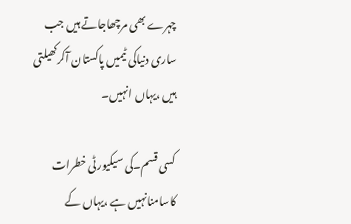چہرے بھی مرچھاجاتے ہیں جب ساری دنیاکی ٹیمیں پاکستان آکرکھیلتی ہیں ،یہاں انہیں۔

کسی قسم۔کی سیکیورٹی خطرات کاسامنانہیں ہے ،یہاں کے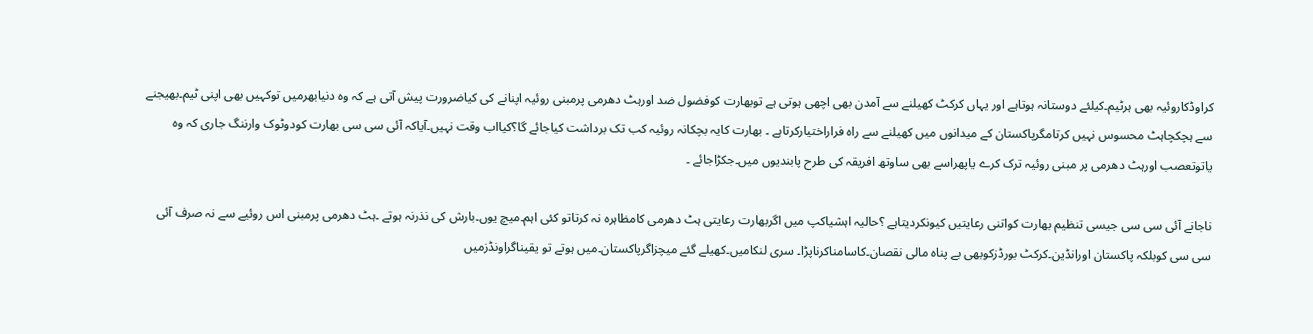کراوڈکاروئیہ بھی ہرٹیم۔کیلئے دوستانہ ہوتاہے اور یہاں کرکٹ کھیلنے سے آمدن بھی اچھی ہوتی ہے توبھارت کوفضول ضد اورہٹ دھرمی پرمبنی روئیہ اپنانے کی کیاضرورت پیش آتی ہے کہ وہ دنیابھرمیں توکہیں بھی اپنی ٹیم۔بھیجنے سے ہچکچاہٹ محسوس نہیں کرتامگرپاکستان کے میدانوں میں کھیلنے سے راہ فراراختیارکرتاہے ۔ بھارت کایہ بچکانہ روئیہ کب تک برداشت کیاجائے گا؟کیااب وقت نہیں۔آیاکہ آئی سی سی بھارت کودوٹوک وارننگ جاری کہ وہ یاتوتعصب اورہٹ دھرمی پر مبنی روئیہ ترک کرے یاپھراسے بھی ساوتھ افریقہ کی طرح پابندیوں میں۔جکڑاجائے ۔

ناجانے آئی سی سی جیسی تنظیم بھارت کواتنی رعایتیں کیونکردیتاہے ؟حالیہ اہشیاکپ میں اگربھارت رعایتی ہٹ دھرمی کامظاہرہ نہ کرتاتو کئی اہم۔میچ یوں۔بارش کی نذرنہ ہوتے ۔ہٹ دھرمی پرمبنی اس روئیے سے نہ صرف آئی سی سی کوبلکہ پاکستان اورانڈین۔کرکٹ بورڈزکوبھی بے پناہ مالی نقصان۔کاسامناکرناپڑا۔ سری لنکامیں۔کھیلے گئے میچزاگرپاکستان۔میں ہوتے تو یقیناگراونڈزمیں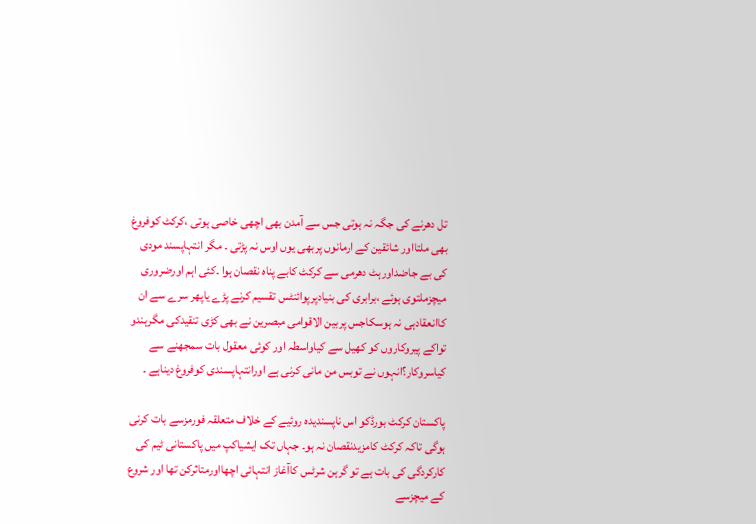تل دھرنے کی جگہ نہ ہوتی جس سے آمدن بھی اچھی خاصی ہوتی ،کرکٹ کوفروغ بھی ملتااور شائقین کے ارمانوں پربھی یوں اوس نہ پڑتی ۔ مگر انتہاپسند مودی کی بے جاضداورہٹ دھرمی سے کرکٹ کابے پناہ نقصان ہوا ۔کئی اہم اورضروری میچزملتوی ہوئے ،برابری کی بنیادپرپوائنٹس تقسیم کرنے پڑے یاپھر سرے سے ان کاانعقادہی نہ ہوسکاجس پربین الاقوامی مبصرین نے بھی کڑی تنقیدکی مگرہندو تواکے پیروکاروں کو کھیل سے کیاواسطہ اور کوئی معقول بات سمجھنے سے کیاسروکار؟انہوں نے توبس من مانی کرنی ہے اورانتہاپسندی کوفروغ دیناہے ۔

پاکستان کرکٹ بورڈکو اس ناپسندیدہ روئیے کے خلاف متعلقہ فورمزسے بات کرنی ہوگی تاکہ کرکٹ کامزیدنقصان نہ ہو۔ جہاں تک ایشیاکپ میں پاکستانی ٹیم کی کارکردگی کی بات ہے تو گرہن شرٹس کاآغاز انتہائی اچھااورمتاثرکن تھا اور شروع کے میچزسے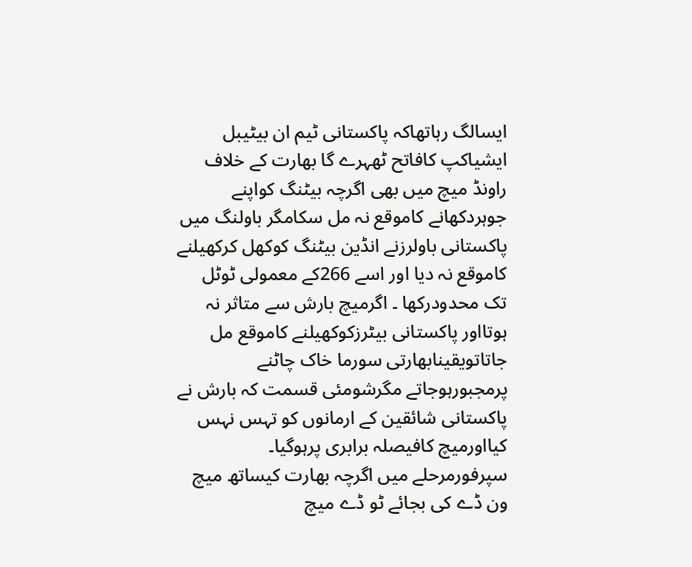ایسالگ رہاتھاکہ پاکستانی ٹیم ان بیٹیبل ایشیاکپ کافاتح ٹھہرے گا بھارت کے خلاف راونڈ میچ میں بھی اگرچہ بیٹنگ کواپنے جوہردکھانے کاموقع نہ مل سکامگر باولنگ میں پاکستانی باولرزنے انڈین بیٹنگ کوکھل کرکھیلنے کاموقع نہ دیا اور اسے 266کے معمولی ٹوٹل تک محدودرکھا ۔ اگرمیچ بارش سے متاثر نہ ہوتااور پاکستانی بیٹرزکوکھیلنے کاموقع مل جاتاتویقینابھارتی سورما خاک چاٹنے پرمجبورہوجاتے مگرشومئی قسمت کہ بارش نے پاکستانی شائقین کے ارمانوں کو تہس نہس کیااورمیچ کافیصلہ برابری پرہوگیا۔ سپرفورمرحلے میں اگرچہ بھارت کیساتھ میچ ون ڈے کی بجائے ٹو ڈے میچ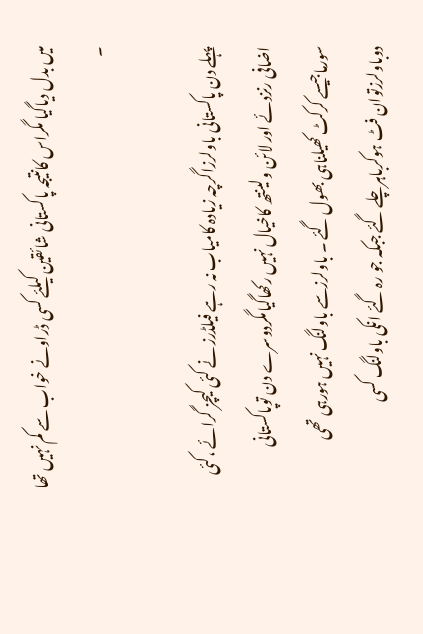میں بدل دیاگیا مگراس کانتیجہ پاکستانی شائقین کیلئے کسی ڈراونے خواب سے کم نہیں تھا ۔

پہلے دن پاکستانی باولرزاگرچہ زیادہ کامیاب نہ رہے فیلڈرز نے کئی کیچز گرائے ،کئی اضافی رنزدئے اور لائن ولینتھ کاخیال نہیں رکھاگیامگردوسرے دن توپاکستانی سورماجیسے کرکٹ کھیلناہی بھول گئے ۔ باولرزسے باولنگ نہیں ہورہی تھی دوباولرزتوان فٹ ہوکرباہرچلے گئے جبکہ جو رہ گئے انکی باولنگ کسی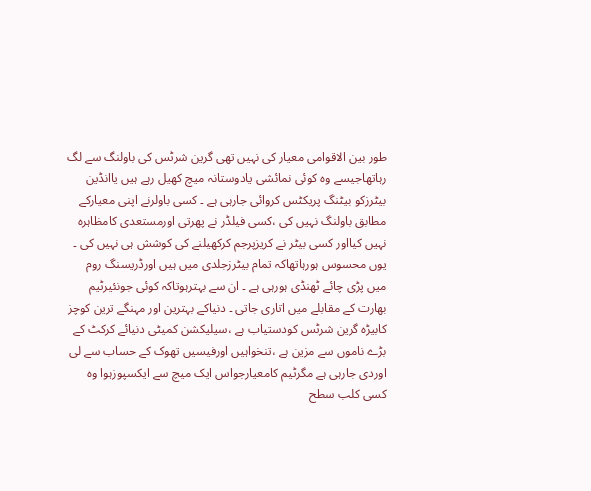طور بین الاقوامی معیار کی نہیں تھی گرین شرٹس کی باولنگ سے لگ رہاتھاجیسے وہ کوئی نمائشی یادوستانہ میچ کھیل رہے ہیں یاانڈین بیٹرزکو بیٹنگ پریکٹس کروائی جارہی ہے ۔ کسی باولرنے اپنی معیارکے مطابق باولنگ نہیں کی ،کسی فیلڈر نے پھرتی اورمستعدی کامظاہرہ نہیں کیااور کسی بیٹر نے کریزپرجم کرکھیلنے کی کوشش ہی نہیں کی ۔ یوں محسوس ہورہاتھاکہ تمام بیٹرزجلدی میں ہیں اورڈریسنگ روم میں پڑی چائے ٹھنڈی ہورہی ہے ۔ ان سے بہترہوتاکہ کوئی جونئیرٹیم بھارت کے مقابلے میں اتاری جاتی ۔ دنیاکے بہترین اور مہنگے ترین کوچز کابیڑہ گرین شرٹس کودستیاب ہے ،سیلیکشن کمیٹی دنیائے کرکٹ کے بڑے ناموں سے مزین ہے ،تنخواہیں اورفیسیں تھوک کے حساب سے لی اوردی جارہی ہے مگرٹیم کامعیارجواس ایک میچ سے ایکسپوزہوا وہ کسی کلب سطح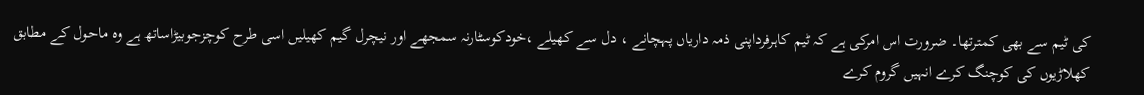کی ٹیم سے بھی کمترتھا۔ ضرورت اس امرکی ہے کہ ٹیم کاہرفرداپنی ذمہ داریاں پہچانے ، دل سے کھیلے ،خودکوسٹارنہ سمجھے اور نیچرل گیم کھیلیں اسی طرح کوچزجوبیڑاساتھ ہے وہ ماحول کے مطابق کھلاڑیوں کی کوچنگ کرے انہیں گروم کرے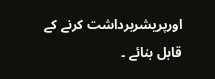اورپریشربرداشت کرنے کے قابل بنائے ۔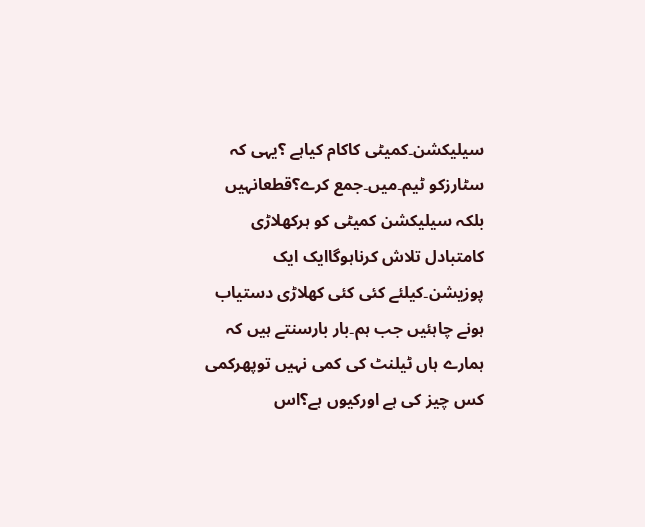سیلیکشن۔کمیٹی کاکام کیاہے ؟یہی کہ سٹارزکو ٹیم۔میں۔جمع کرے؟قطعانہیں بلکہ سیلیکشن کمیٹی کو ہرکھلاڑی کامتبادل تلاش کرناہوگاایک ایک پوزیشن۔کیلئے کئی کئی کھلاڑی دستیاب ہونے چاہئیں جب ہم۔بار بارسنتے ہیں کہ ہمارے ہاں ٹیلنٹ کی کمی نہیں توپھرکمی کس چیز کی ہے اورکیوں ہے؟اس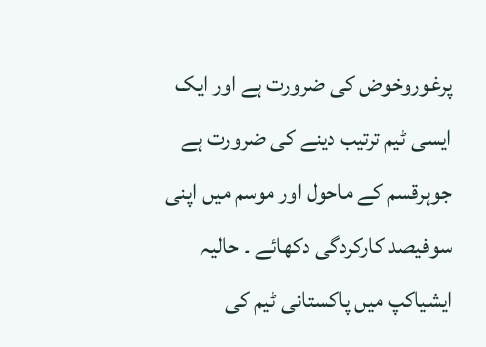پرغوروخوض کی ضرورت ہے اور ایک ایسی ٹیم ترتیب دینے کی ضرورت ہے جوہرقسم کے ماحول اور موسم میں اپنی سوفیصد کارکردگی دکھائے ۔ حالیہ ایشیاکپ میں پاکستانی ٹیم کی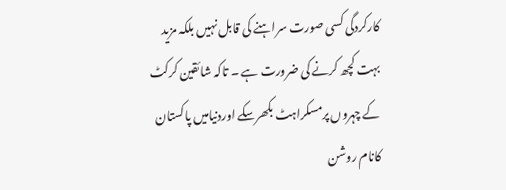کارکردگی کسی صورت سراہنے کی قابل نہیں بلکہ مزید بہت کچھ کرنے کی ضرورت ہے ۔ تاکہ شائقین کرکٹ کے چہروں پرمسکراہٹ بکھرسکے اوردنیامیں پاکستان کانام روشن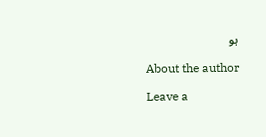ہو

About the author

Leave a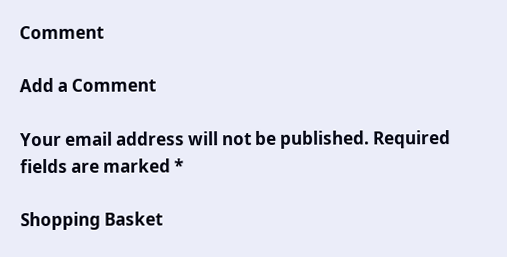Comment

Add a Comment

Your email address will not be published. Required fields are marked *

Shopping Basket